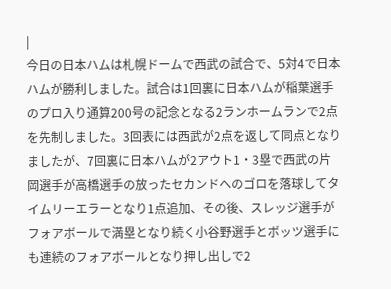|
今日の日本ハムは札幌ドームで西武の試合で、5対4で日本ハムが勝利しました。試合は1回裏に日本ハムが稲葉選手のプロ入り通算200号の記念となる2ランホームランで2点を先制しました。3回表には西武が2点を返して同点となりましたが、7回裏に日本ハムが2アウト1・3塁で西武の片岡選手が高橋選手の放ったセカンドへのゴロを落球してタイムリーエラーとなり1点追加、その後、スレッジ選手がフォアボールで満塁となり続く小谷野選手とボッツ選手にも連続のフォアボールとなり押し出しで2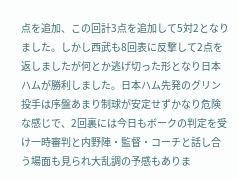点を追加、この回計3点を追加して5対2となりました。しかし西武も8回表に反撃して2点を返しましたが何とか逃げ切った形となり日本ハムが勝利しました。日本ハム先発のグリン投手は序盤あまり制球が安定せずかなり危険な感じで、2回裏には今日もボークの判定を受け一時審判と内野陣・監督・コーチと話し合う場面も見られ大乱調の予感もありま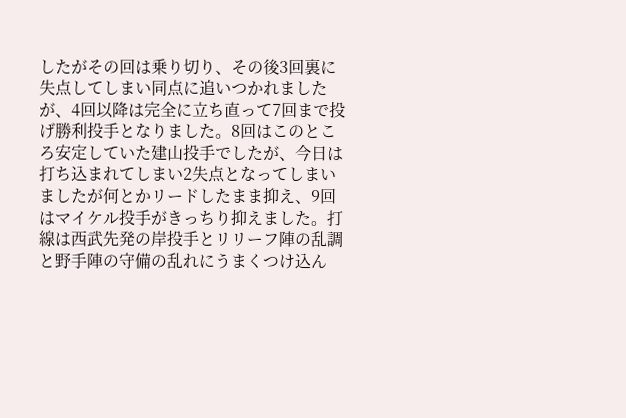したがその回は乗り切り、その後3回裏に失点してしまい同点に追いつかれましたが、4回以降は完全に立ち直って7回まで投げ勝利投手となりました。8回はこのところ安定していた建山投手でしたが、今日は打ち込まれてしまい2失点となってしまいましたが何とかリードしたまま抑え、9回はマイケル投手がきっちり抑えました。打線は西武先発の岸投手とリリーフ陣の乱調と野手陣の守備の乱れにうまくつけ込ん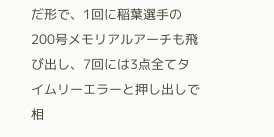だ形で、1回に稲葉選手の200号メモリアルアーチも飛び出し、7回には3点全てタイムリーエラーと押し出しで相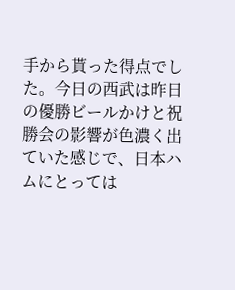手から貰った得点でした。今日の西武は昨日の優勝ビールかけと祝勝会の影響が色濃く出ていた感じで、日本ハムにとっては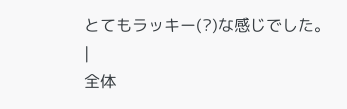とてもラッキー(?)な感じでした。 |
全体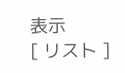表示
[ リスト ]